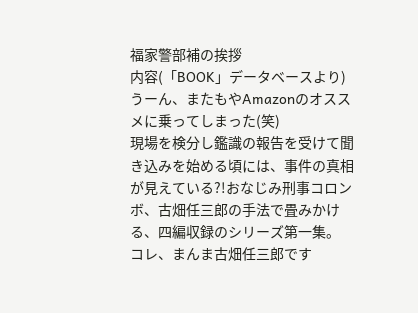福家警部補の挨拶
内容(「BOOK」データベースより)うーん、またもやAmazonのオススメに乗ってしまった(笑)
現場を検分し鑑識の報告を受けて聞き込みを始める頃には、事件の真相が見えている?!おなじみ刑事コロンボ、古畑任三郎の手法で畳みかける、四編収録のシリーズ第一集。
コレ、まんま古畑任三郎です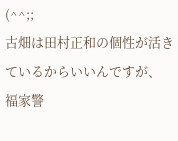(^^;;
古畑は田村正和の個性が活きているからいいんですが、
福家警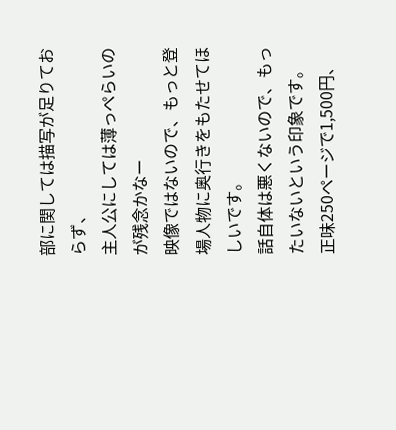部に関しては描写が足りておらず、
主人公にしては薄っぺらいのが残念かなー
映像ではないので、もっと登場人物に奥行きをもたせてほしいです。
話自体は悪くないので、もったいないという印象です。
正味250ページで1,500円、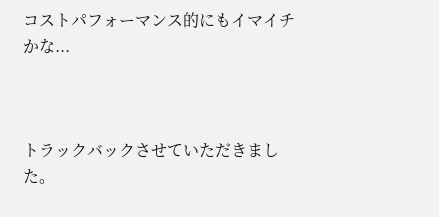コストパフォーマンス的にもイマイチかな...



トラックバックさせていただきました。